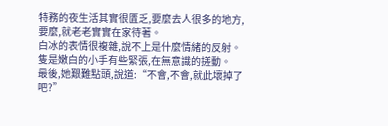特務的夜生活其實很匱乏,要麼去人很多的地方,要麼,就老老實實在家待著。
白冰的表情很複雜,說不上是什麼情緒的反射。隻是嫩白的小手有些緊張,在無意識的搓動。
最後,她艱難點頭,說道:“不會,不會,就此壞掉了吧?”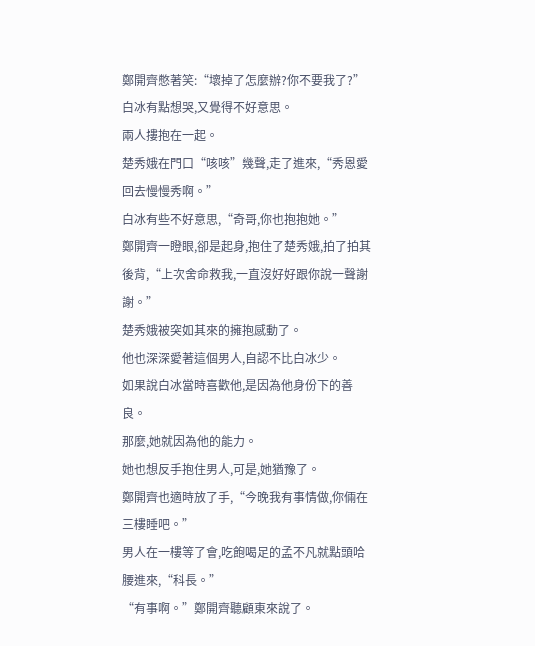鄭開齊憋著笑:“壞掉了怎麼辦?你不要我了?”
白冰有點想哭,又覺得不好意思。
兩人摟抱在一起。
楚秀娥在門口“咳咳”幾聲,走了進來,“秀恩愛回去慢慢秀啊。”
白冰有些不好意思,“奇哥,你也抱抱她。”
鄭開齊一瞪眼,卻是起身,抱住了楚秀娥,拍了拍其後背,“上次舍命救我,一直沒好好跟你說一聲謝謝。”
楚秀娥被突如其來的擁抱感動了。
他也深深愛著這個男人,自認不比白冰少。
如果說白冰當時喜歡他,是因為他身份下的善良。
那麼,她就因為他的能力。
她也想反手抱住男人,可是,她猶豫了。
鄭開齊也適時放了手,“今晚我有事情做,你倆在三樓睡吧。”
男人在一樓等了會,吃飽喝足的孟不凡就點頭哈腰進來,“科長。”
“有事啊。”鄭開齊聽顧東來說了。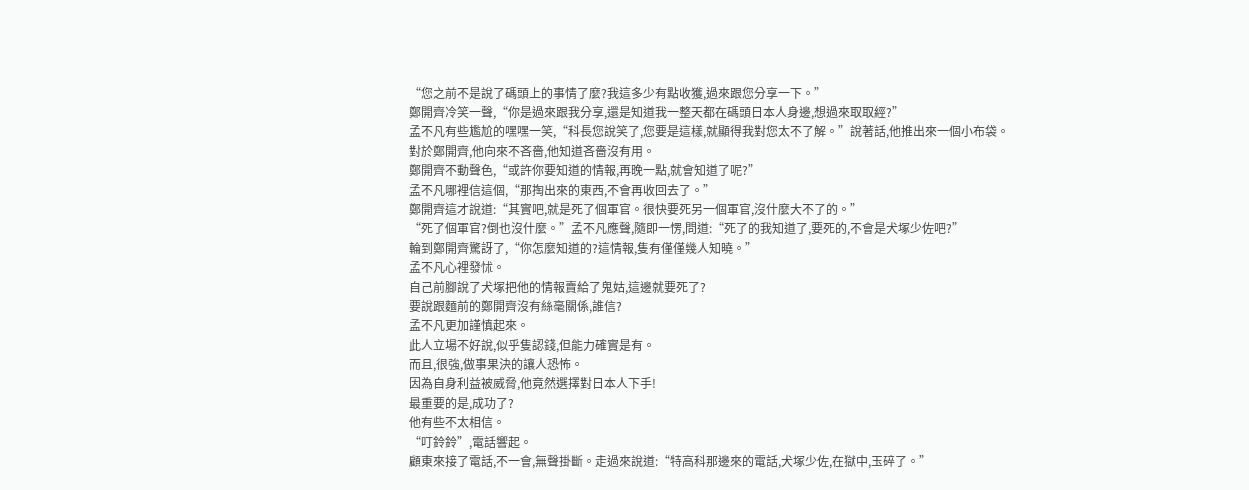“您之前不是說了碼頭上的事情了麼?我這多少有點收獲,過來跟您分享一下。”
鄭開齊冷笑一聲,“你是過來跟我分享,還是知道我一整天都在碼頭日本人身邊,想過來取取經?”
孟不凡有些尷尬的嘿嘿一笑,“科長您說笑了,您要是這樣,就顯得我對您太不了解。”說著話,他推出來一個小布袋。
對於鄭開齊,他向來不吝嗇,他知道吝嗇沒有用。
鄭開齊不動聲色,“或許你要知道的情報,再晚一點,就會知道了呢?”
孟不凡哪裡信這個,“那掏出來的東西,不會再收回去了。”
鄭開齊這才說道:“其實吧,就是死了個軍官。很快要死另一個軍官,沒什麼大不了的。”
“死了個軍官?倒也沒什麼。”孟不凡應聲,隨即一愣,問道:“死了的我知道了,要死的,不會是犬塚少佐吧?”
輪到鄭開齊驚訝了,“你怎麼知道的?這情報,隻有僅僅幾人知曉。”
孟不凡心裡發怵。
自己前腳說了犬塚把他的情報賣給了鬼姑,這邊就要死了?
要說跟麵前的鄭開齊沒有絲毫關係,誰信?
孟不凡更加謹慎起來。
此人立場不好說,似乎隻認錢,但能力確實是有。
而且,很強,做事果決的讓人恐怖。
因為自身利益被威脅,他竟然選擇對日本人下手!
最重要的是,成功了?
他有些不太相信。
“叮鈴鈴”,電話響起。
顧東來接了電話,不一會,無聲掛斷。走過來說道:“特高科那邊來的電話,犬塚少佐,在獄中,玉碎了。”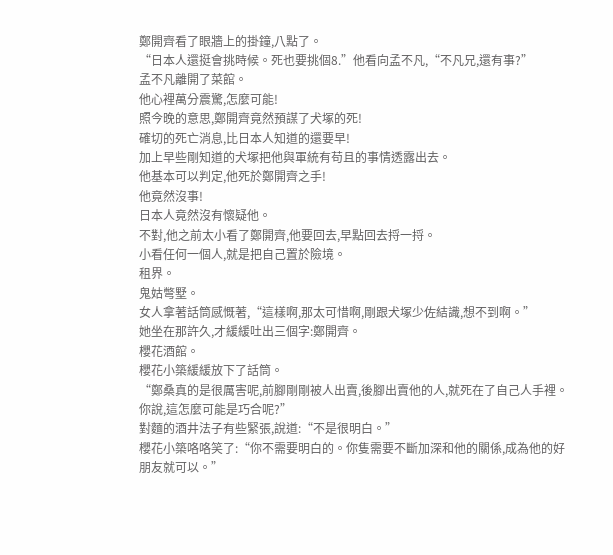鄭開齊看了眼牆上的掛鐘,八點了。
“日本人還挺會挑時候。死也要挑個8.”他看向孟不凡,“不凡兄,還有事?”
孟不凡離開了菜館。
他心裡萬分震驚,怎麼可能!
照今晚的意思,鄭開齊竟然預謀了犬塚的死!
確切的死亡消息,比日本人知道的還要早!
加上早些剛知道的犬塚把他與軍統有苟且的事情透露出去。
他基本可以判定,他死於鄭開齊之手!
他竟然沒事!
日本人竟然沒有懷疑他。
不對,他之前太小看了鄭開齊,他要回去,早點回去捋一捋。
小看任何一個人,就是把自己置於險境。
租界。
鬼姑彆墅。
女人拿著話筒感慨著,“這樣啊,那太可惜啊,剛跟犬塚少佐結識,想不到啊。”
她坐在那許久,才緩緩吐出三個字:鄭開齊。
櫻花酒館。
櫻花小築緩緩放下了話筒。
“鄭桑真的是很厲害呢,前腳剛剛被人出賣,後腳出賣他的人,就死在了自己人手裡。
你說,這怎麼可能是巧合呢?”
對麵的酒井法子有些緊張,說道:“不是很明白。”
櫻花小築咯咯笑了:“你不需要明白的。你隻需要不斷加深和他的關係,成為他的好朋友就可以。”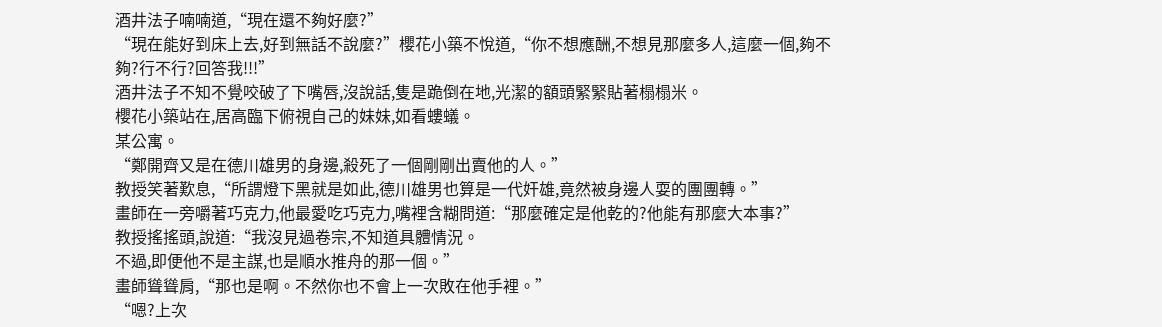酒井法子喃喃道,“現在還不夠好麼?”
“現在能好到床上去,好到無話不說麼?”櫻花小築不悅道,“你不想應酬,不想見那麼多人,這麼一個,夠不夠?行不行?回答我!!!”
酒井法子不知不覺咬破了下嘴唇,沒說話,隻是跪倒在地,光潔的額頭緊緊貼著榻榻米。
櫻花小築站在,居高臨下俯視自己的妹妹,如看螻蟻。
某公寓。
“鄭開齊又是在德川雄男的身邊,殺死了一個剛剛出賣他的人。”
教授笑著歎息,“所謂燈下黑就是如此,德川雄男也算是一代奸雄,竟然被身邊人耍的團團轉。”
畫師在一旁嚼著巧克力,他最愛吃巧克力,嘴裡含糊問道:“那麼確定是他乾的?他能有那麼大本事?”
教授搖搖頭,說道:“我沒見過卷宗,不知道具體情況。
不過,即便他不是主謀,也是順水推舟的那一個。”
畫師聳聳肩,“那也是啊。不然你也不會上一次敗在他手裡。”
“嗯?上次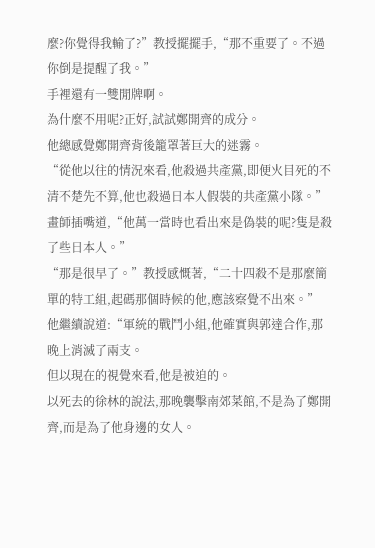麼?你覺得我輸了?”教授擺擺手,“那不重要了。不過你倒是提醒了我。”
手裡還有一雙閒牌啊。
為什麼不用呢?正好,試試鄭開齊的成分。
他總感覺鄭開齊背後籠罩著巨大的迷霧。
“從他以往的情況來看,他殺過共產黨,即便火目死的不清不楚先不算,他也殺過日本人假裝的共產黨小隊。”
畫師插嘴道,“他萬一當時也看出來是偽裝的呢?隻是殺了些日本人。”
“那是很早了。”教授感慨著,“二十四殺不是那麼簡單的特工組,起碼那個時候的他,應該察覺不出來。”
他繼續說道:“軍統的戰鬥小組,他確實與郭達合作,那晚上消滅了兩支。
但以現在的視覺來看,他是被迫的。
以死去的徐林的說法,那晚襲擊南郊菜館,不是為了鄭開齊,而是為了他身邊的女人。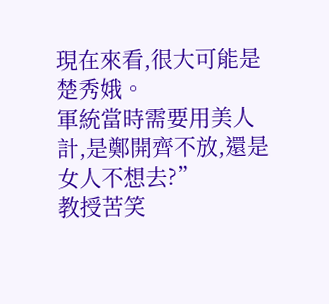現在來看,很大可能是楚秀娥。
軍統當時需要用美人計,是鄭開齊不放,還是女人不想去?”
教授苦笑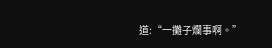道:“一攤子爛事啊。”